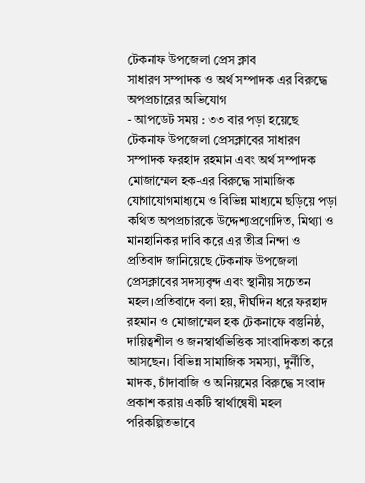টেকনাফ উপজেলা প্রেস ক্লাব
সাধারণ সম্পাদক ও অর্থ সম্পাদক এর বিরুদ্ধে অপপ্রচারের অভিযোগ
- আপডেট সময় : ৩৩ বার পড়া হয়েছে
টেকনাফ উপজেলা প্রেসক্লাবের সাধারণ সম্পাদক ফরহাদ রহমান এবং অর্থ সম্পাদক মোজাম্মেল হক-এর বিরুদ্ধে সামাজিক যোগাযোগমাধ্যমে ও বিভিন্ন মাধ্যমে ছড়িয়ে পড়া কথিত অপপ্রচারকে উদ্দেশ্যপ্রণোদিত, মিথ্যা ও মানহানিকর দাবি করে এর তীব্র নিন্দা ও প্রতিবাদ জানিয়েছে টেকনাফ উপজেলা প্রেসক্লাবের সদস্যবৃন্দ এবং স্থানীয় সচেতন মহল।প্রতিবাদে বলা হয়, দীর্ঘদিন ধরে ফরহাদ রহমান ও মোজাম্মেল হক টেকনাফে বস্তুনিষ্ঠ, দায়িত্বশীল ও জনস্বার্থভিত্তিক সাংবাদিকতা করে আসছেন। বিভিন্ন সামাজিক সমস্যা, দুর্নীতি, মাদক, চাঁদাবাজি ও অনিয়মের বিরুদ্ধে সংবাদ প্রকাশ করায় একটি স্বার্থান্বেষী মহল পরিকল্পিতভাবে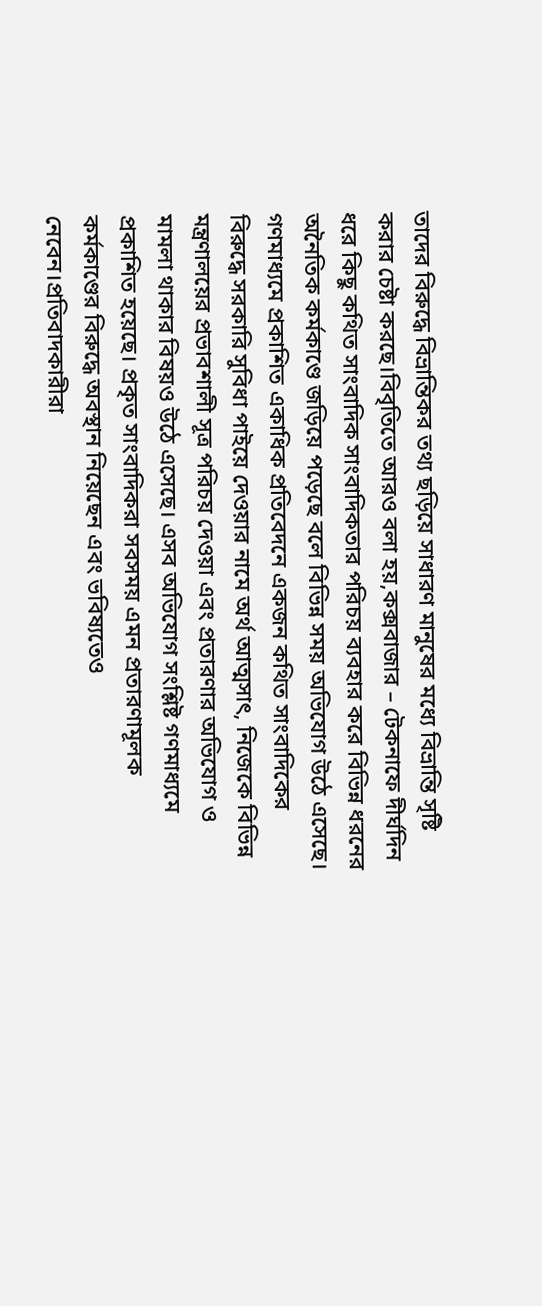তাদের বিরুদ্ধে বিভ্রান্তিকর তথ্য ছড়িয়ে সাধারণ মানুষের মধ্যে বিভ্রান্তি সৃষ্টি করার চেষ্টা করছে।বিবৃতিতে আরও বলা হয়,কক্সবাজার – টেকনাফে দীর্ঘদিন ধরে কিছু কথিত সাংবাদিক সাংবাদিকতার পরিচয় ব্যবহার করে বিভিন্ন ধরনের অনৈতিক কর্মকাণ্ডে জড়িয়ে পড়েছে বলে বিভিন্ন সময় অভিযোগ উঠে এসেছে। গণমাধ্যমে প্রকাশিত একাধিক প্রতিবেদনে একজন কথিত সাংবাদিকের বিরুদ্ধে সরকারি সুবিধা পাইয়ে দেওয়ার নামে অর্থ আত্মসাৎ, নিজেকে বিভিন্ন মন্ত্রণালয়ের প্রভাবশালী সূত্র পরিচয় দেওয়া এবং প্রতারণার অভিযোগ ও মামলা থাকার বিষয়ও উঠে এসেছে। এসব অভিযোগ সংশ্লিষ্ট গণমাধ্যমে প্রকাশিত হয়েছে। প্রকৃত সাংবাদিকরা সবসময় এমন প্রতারণামূলক কর্মকাণ্ডের বিরুদ্ধে অবস্থান নিয়েছেন এবং ভবিষ্যতেও নেবেন।প্রতিবাদকারীরা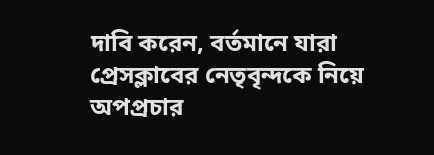দাবি করেন, বর্তমানে যারা প্রেসক্লাবের নেতৃবৃন্দকে নিয়ে অপপ্রচার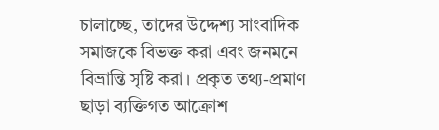চালাচ্ছে, তাদের উদ্দেশ্য সাংবাদিক সমাজকে বিভক্ত করা এবং জনমনে বিভ্রান্তি সৃষ্টি করা। প্রকৃত তথ্য-প্রমাণ ছাড়া ব্যক্তিগত আক্রোশ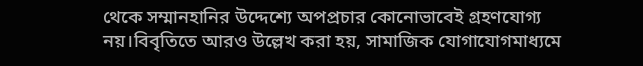থেকে সম্মানহানির উদ্দেশ্যে অপপ্রচার কোনোভাবেই গ্রহণযোগ্য নয়।বিবৃতিতে আরও উল্লেখ করা হয়, সামাজিক যোগাযোগমাধ্যমে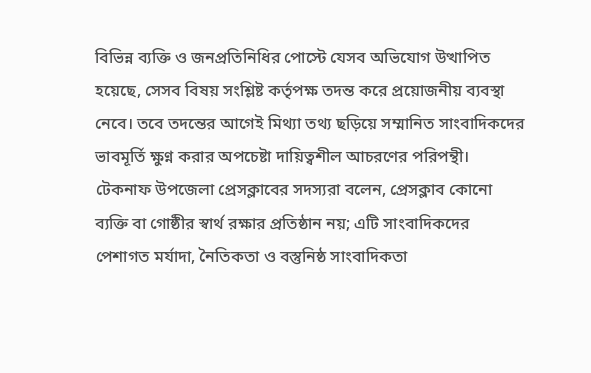বিভিন্ন ব্যক্তি ও জনপ্রতিনিধির পোস্টে যেসব অভিযোগ উত্থাপিত হয়েছে, সেসব বিষয় সংশ্লিষ্ট কর্তৃপক্ষ তদন্ত করে প্রয়োজনীয় ব্যবস্থা নেবে। তবে তদন্তের আগেই মিথ্যা তথ্য ছড়িয়ে সম্মানিত সাংবাদিকদের ভাবমূর্তি ক্ষুণ্ন করার অপচেষ্টা দায়িত্বশীল আচরণের পরিপন্থী।
টেকনাফ উপজেলা প্রেসক্লাবের সদস্যরা বলেন, প্রেসক্লাব কোনো ব্যক্তি বা গোষ্ঠীর স্বার্থ রক্ষার প্রতিষ্ঠান নয়; এটি সাংবাদিকদের পেশাগত মর্যাদা, নৈতিকতা ও বস্তুনিষ্ঠ সাংবাদিকতা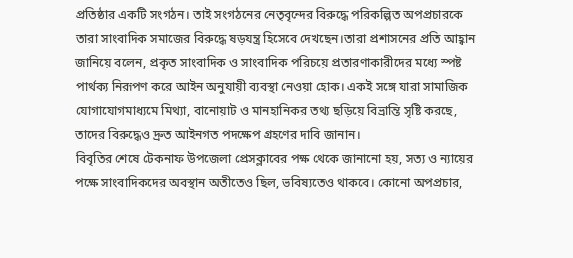প্রতিষ্ঠার একটি সংগঠন। তাই সংগঠনের নেতৃবৃন্দের বিরুদ্ধে পরিকল্পিত অপপ্রচারকে তারা সাংবাদিক সমাজের বিরুদ্ধে ষড়যন্ত্র হিসেবে দেখছেন।তারা প্রশাসনের প্রতি আহ্বান জানিয়ে বলেন, প্রকৃত সাংবাদিক ও সাংবাদিক পরিচয়ে প্রতারণাকারীদের মধ্যে স্পষ্ট পার্থক্য নিরূপণ করে আইন অনুযায়ী ব্যবস্থা নেওয়া হোক। একই সঙ্গে যারা সামাজিক যোগাযোগমাধ্যমে মিথ্যা, বানোয়াট ও মানহানিকর তথ্য ছড়িয়ে বিভ্রান্তি সৃষ্টি করছে, তাদের বিরুদ্ধেও দ্রুত আইনগত পদক্ষেপ গ্রহণের দাবি জানান।
বিবৃতির শেষে টেকনাফ উপজেলা প্রেসক্লাবের পক্ষ থেকে জানানো হয়, সত্য ও ন্যায়ের পক্ষে সাংবাদিকদের অবস্থান অতীতেও ছিল, ভবিষ্যতেও থাকবে। কোনো অপপ্রচার,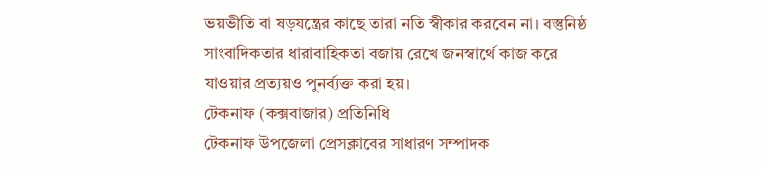ভয়ভীতি বা ষড়যন্ত্রের কাছে তারা নতি স্বীকার করবেন না। বস্তুনিষ্ঠ সাংবাদিকতার ধারাবাহিকতা বজায় রেখে জনস্বার্থে কাজ করে যাওয়ার প্রত্যয়ও পুনর্ব্যক্ত করা হয়।
টেকনাফ (কক্সবাজার) প্রতিনিধি
টেকনাফ উপজেলা প্রেসক্লাবের সাধারণ সম্পাদক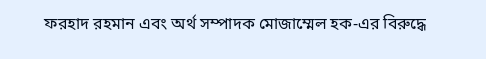ফরহাদ রহমান এবং অর্থ সম্পাদক মোজাম্মেল হক-এর বিরুদ্ধে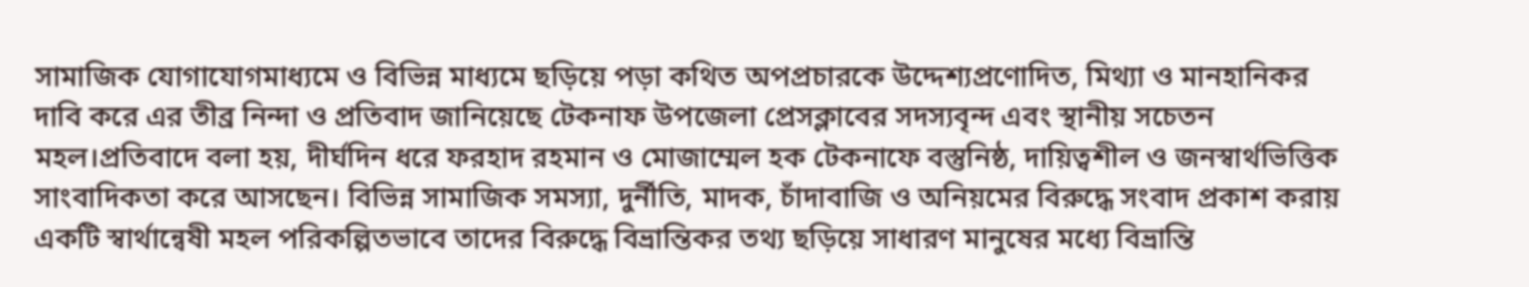সামাজিক যোগাযোগমাধ্যমে ও বিভিন্ন মাধ্যমে ছড়িয়ে পড়া কথিত অপপ্রচারকে উদ্দেশ্যপ্রণোদিত, মিথ্যা ও মানহানিকর দাবি করে এর তীব্র নিন্দা ও প্রতিবাদ জানিয়েছে টেকনাফ উপজেলা প্রেসক্লাবের সদস্যবৃন্দ এবং স্থানীয় সচেতন মহল।প্রতিবাদে বলা হয়, দীর্ঘদিন ধরে ফরহাদ রহমান ও মোজাম্মেল হক টেকনাফে বস্তুনিষ্ঠ, দায়িত্বশীল ও জনস্বার্থভিত্তিক সাংবাদিকতা করে আসছেন। বিভিন্ন সামাজিক সমস্যা, দুর্নীতি, মাদক, চাঁদাবাজি ও অনিয়মের বিরুদ্ধে সংবাদ প্রকাশ করায় একটি স্বার্থান্বেষী মহল পরিকল্পিতভাবে তাদের বিরুদ্ধে বিভ্রান্তিকর তথ্য ছড়িয়ে সাধারণ মানুষের মধ্যে বিভ্রান্তি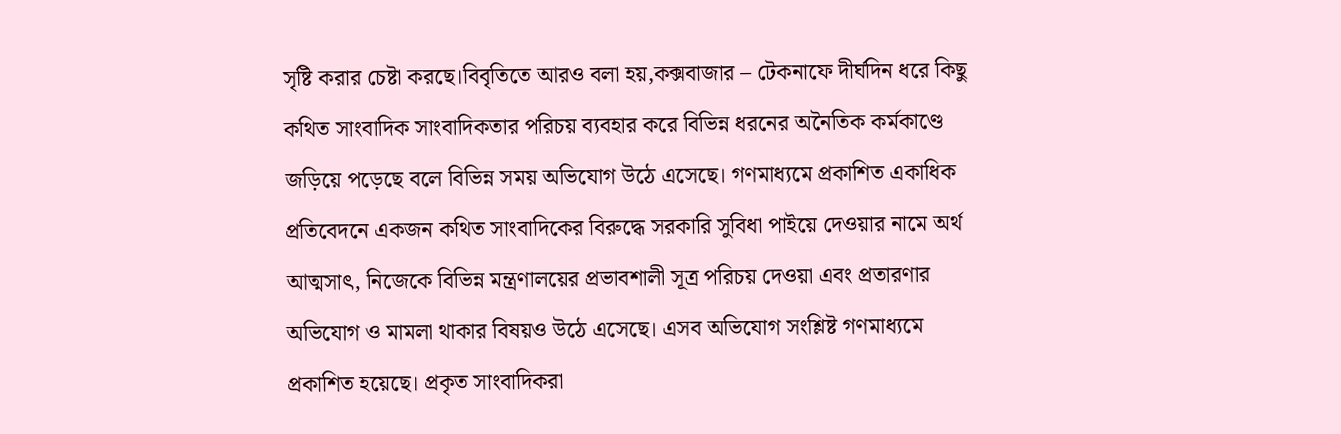সৃষ্টি করার চেষ্টা করছে।বিবৃতিতে আরও বলা হয়,কক্সবাজার – টেকনাফে দীর্ঘদিন ধরে কিছু কথিত সাংবাদিক সাংবাদিকতার পরিচয় ব্যবহার করে বিভিন্ন ধরনের অনৈতিক কর্মকাণ্ডে জড়িয়ে পড়েছে বলে বিভিন্ন সময় অভিযোগ উঠে এসেছে। গণমাধ্যমে প্রকাশিত একাধিক প্রতিবেদনে একজন কথিত সাংবাদিকের বিরুদ্ধে সরকারি সুবিধা পাইয়ে দেওয়ার নামে অর্থ আত্মসাৎ, নিজেকে বিভিন্ন মন্ত্রণালয়ের প্রভাবশালী সূত্র পরিচয় দেওয়া এবং প্রতারণার অভিযোগ ও মামলা থাকার বিষয়ও উঠে এসেছে। এসব অভিযোগ সংশ্লিষ্ট গণমাধ্যমে প্রকাশিত হয়েছে। প্রকৃত সাংবাদিকরা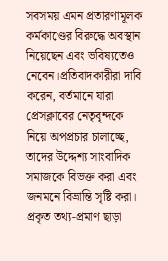সবসময় এমন প্রতারণামূলক কর্মকাণ্ডের বিরুদ্ধে অবস্থান নিয়েছেন এবং ভবিষ্যতেও নেবেন।প্রতিবাদকারীরা দাবি করেন, বর্তমানে যারা প্রেসক্লাবের নেতৃবৃন্দকে নিয়ে অপপ্রচার চালাচ্ছে, তাদের উদ্দেশ্য সাংবাদিক সমাজকে বিভক্ত করা এবং জনমনে বিভ্রান্তি সৃষ্টি করা। প্রকৃত তথ্য-প্রমাণ ছাড়া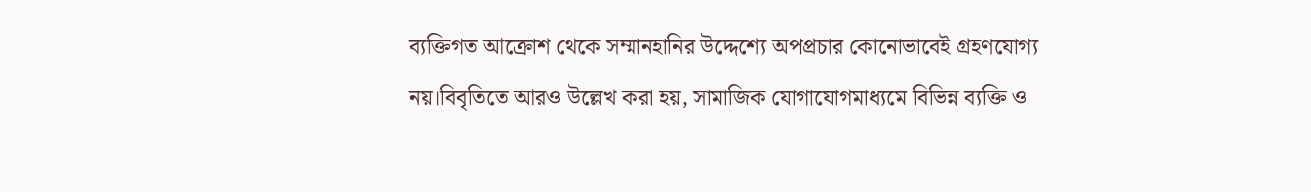ব্যক্তিগত আক্রোশ থেকে সম্মানহানির উদ্দেশ্যে অপপ্রচার কোনোভাবেই গ্রহণযোগ্য নয়।বিবৃতিতে আরও উল্লেখ করা হয়, সামাজিক যোগাযোগমাধ্যমে বিভিন্ন ব্যক্তি ও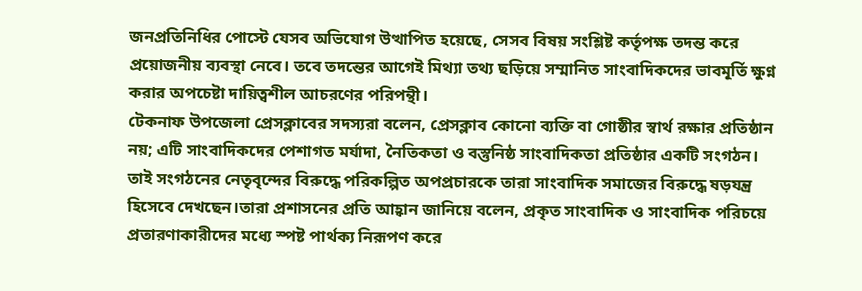জনপ্রতিনিধির পোস্টে যেসব অভিযোগ উত্থাপিত হয়েছে, সেসব বিষয় সংশ্লিষ্ট কর্তৃপক্ষ তদন্ত করে প্রয়োজনীয় ব্যবস্থা নেবে। তবে তদন্তের আগেই মিথ্যা তথ্য ছড়িয়ে সম্মানিত সাংবাদিকদের ভাবমূর্তি ক্ষুণ্ন করার অপচেষ্টা দায়িত্বশীল আচরণের পরিপন্থী।
টেকনাফ উপজেলা প্রেসক্লাবের সদস্যরা বলেন, প্রেসক্লাব কোনো ব্যক্তি বা গোষ্ঠীর স্বার্থ রক্ষার প্রতিষ্ঠান নয়; এটি সাংবাদিকদের পেশাগত মর্যাদা, নৈতিকতা ও বস্তুনিষ্ঠ সাংবাদিকতা প্রতিষ্ঠার একটি সংগঠন। তাই সংগঠনের নেতৃবৃন্দের বিরুদ্ধে পরিকল্পিত অপপ্রচারকে তারা সাংবাদিক সমাজের বিরুদ্ধে ষড়যন্ত্র হিসেবে দেখছেন।তারা প্রশাসনের প্রতি আহ্বান জানিয়ে বলেন, প্রকৃত সাংবাদিক ও সাংবাদিক পরিচয়ে প্রতারণাকারীদের মধ্যে স্পষ্ট পার্থক্য নিরূপণ করে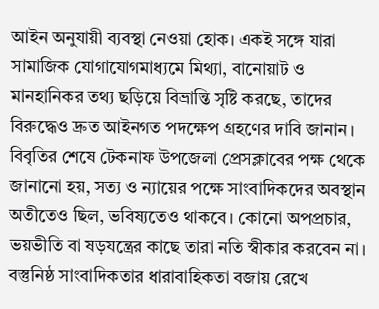আইন অনুযায়ী ব্যবস্থা নেওয়া হোক। একই সঙ্গে যারা সামাজিক যোগাযোগমাধ্যমে মিথ্যা, বানোয়াট ও মানহানিকর তথ্য ছড়িয়ে বিভ্রান্তি সৃষ্টি করছে, তাদের বিরুদ্ধেও দ্রুত আইনগত পদক্ষেপ গ্রহণের দাবি জানান।
বিবৃতির শেষে টেকনাফ উপজেলা প্রেসক্লাবের পক্ষ থেকে জানানো হয়, সত্য ও ন্যায়ের পক্ষে সাংবাদিকদের অবস্থান অতীতেও ছিল, ভবিষ্যতেও থাকবে। কোনো অপপ্রচার, ভয়ভীতি বা ষড়যন্ত্রের কাছে তারা নতি স্বীকার করবেন না। বস্তুনিষ্ঠ সাংবাদিকতার ধারাবাহিকতা বজায় রেখে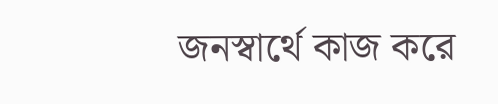জনস্বার্থে কাজ করে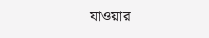যাওয়ার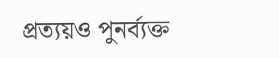প্রত্যয়ও পুনর্ব্যক্ত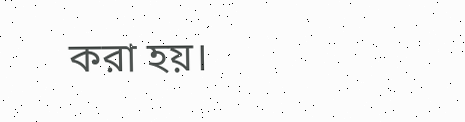করা হয়।